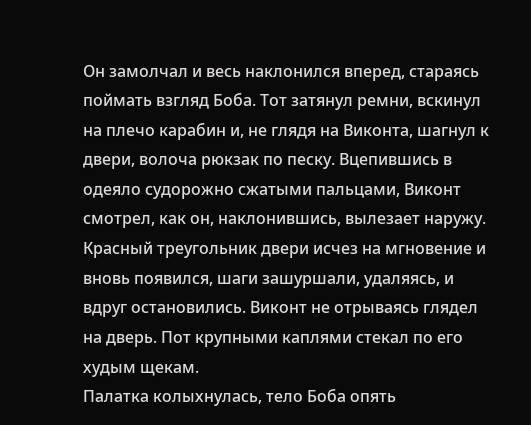Он замолчал и весь наклонился вперед, стараясь поймать взгляд Боба. Тот затянул ремни, вскинул на плечо карабин и, не глядя на Виконта, шагнул к двери, волоча рюкзак по песку. Вцепившись в одеяло судорожно сжатыми пальцами, Виконт смотрел, как он, наклонившись, вылезает наружу. Красный треугольник двери исчез на мгновение и вновь появился, шаги зашуршали, удаляясь, и вдруг остановились. Виконт не отрываясь глядел на дверь. Пот крупными каплями стекал по его худым щекам.
Палатка колыхнулась, тело Боба опять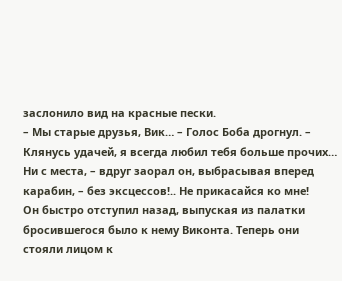заслонило вид на красные пески.
– Мы старые друзья, Вик… – Голос Боба дрогнул. – Клянусь удачей, я всегда любил тебя больше прочих… Ни с места, – вдруг заорал он, выбрасывая вперед карабин, – без эксцессов!.. Не прикасайся ко мне!
Он быстро отступил назад, выпуская из палатки бросившегося было к нему Виконта. Теперь они стояли лицом к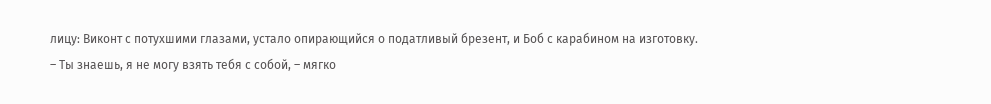лицу: Виконт с потухшими глазами, устало опирающийся о податливый брезент, и Боб с карабином на изготовку.
– Ты знаешь, я не могу взять тебя с собой, – мягко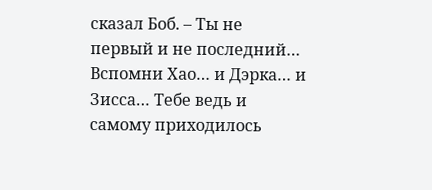сказал Боб. – Ты не первый и не последний… Вспомни Хао… и Дэрка… и Зисса… Тебе ведь и самому приходилось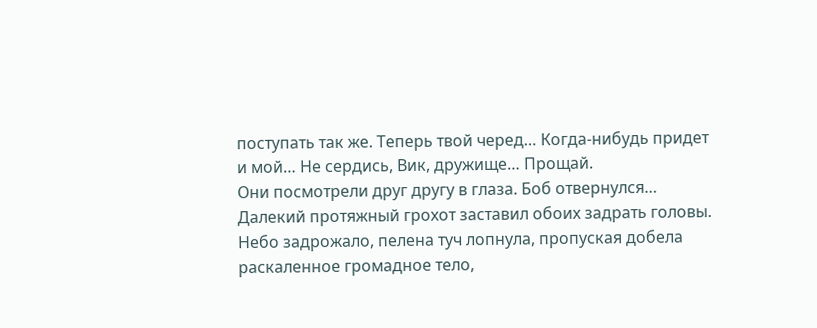поступать так же. Теперь твой черед… Когда-нибудь придет и мой… Не сердись, Вик, дружище… Прощай.
Они посмотрели друг другу в глаза. Боб отвернулся…
Далекий протяжный грохот заставил обоих задрать головы. Небо задрожало, пелена туч лопнула, пропуская добела раскаленное громадное тело,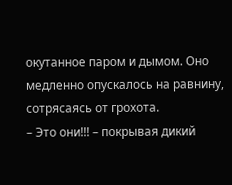окутанное паром и дымом. Оно медленно опускалось на равнину, сотрясаясь от грохота.
– Это они!!! – покрывая дикий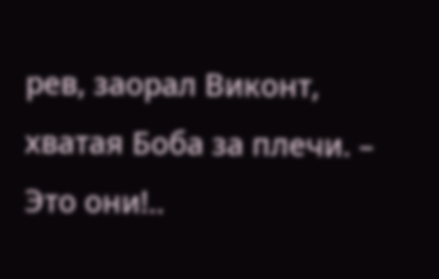рев, заорал Виконт, хватая Боба за плечи. – Это они!..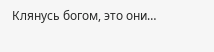Клянусь богом, это они…